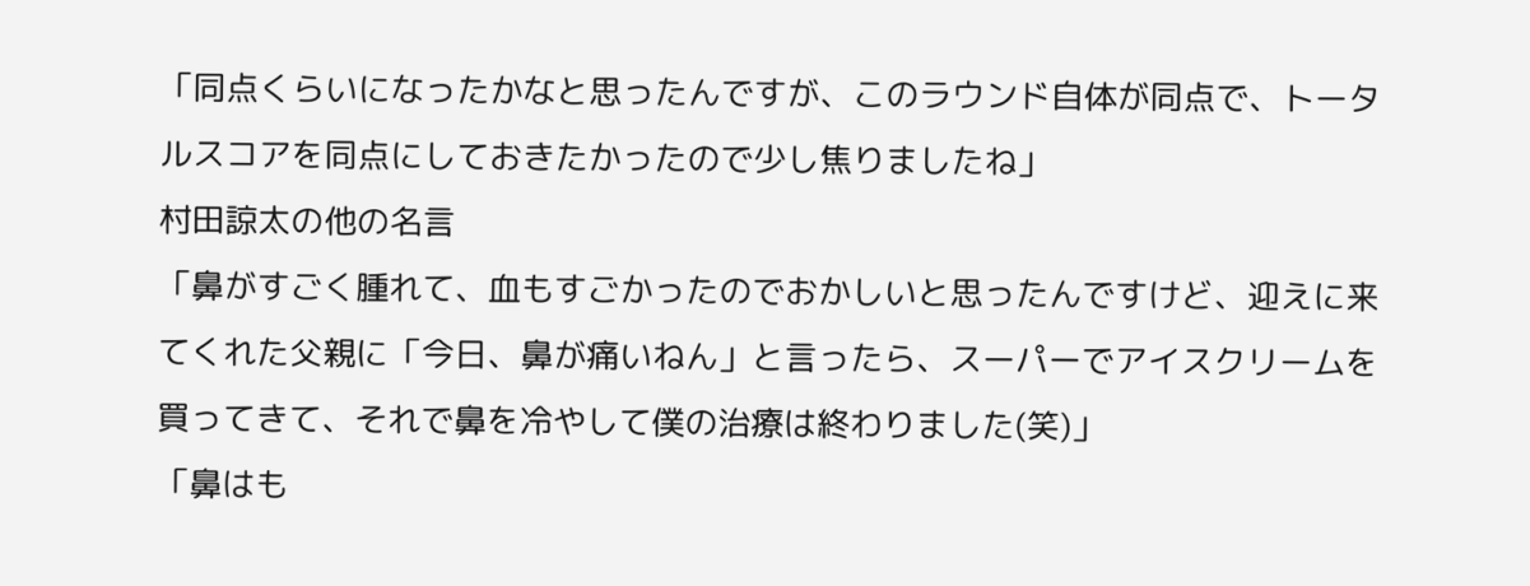「同点くらいになったかなと思ったんですが、このラウンド自体が同点で、トータルスコアを同点にしておきたかったので少し焦りましたね」
村田諒太の他の名言
「鼻がすごく腫れて、血もすごかったのでおかしいと思ったんですけど、迎えに来てくれた父親に「今日、鼻が痛いねん」と言ったら、スーパーでアイスクリームを買ってきて、それで鼻を冷やして僕の治療は終わりました(笑)」
「鼻はも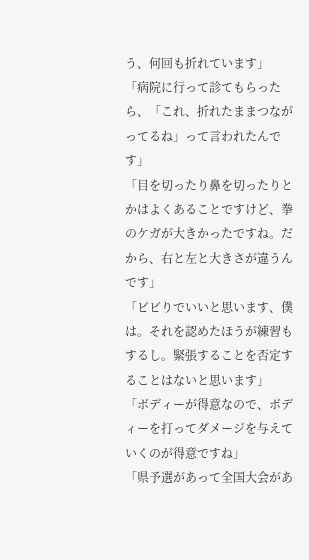う、何回も折れています」
「病院に行って診てもらったら、「これ、折れたままつながってるね」って言われたんです」
「目を切ったり鼻を切ったりとかはよくあることですけど、拳のケガが大きかったですね。だから、右と左と大きさが違うんです」
「ビビりでいいと思います、僕は。それを認めたほうが練習もするし。緊張することを否定することはないと思います」
「ボディーが得意なので、ボディーを打ってダメージを与えていくのが得意ですね」
「県予選があって全国大会があ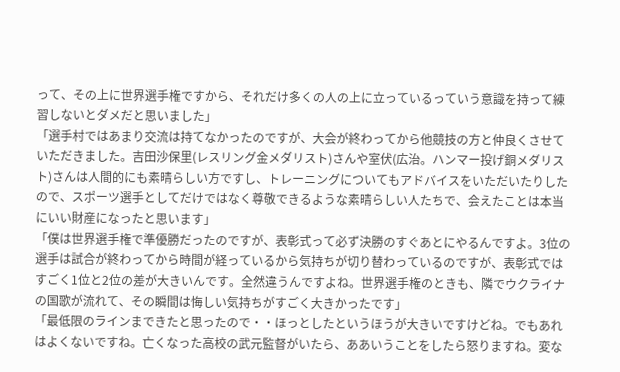って、その上に世界選手権ですから、それだけ多くの人の上に立っているっていう意識を持って練習しないとダメだと思いました」
「選手村ではあまり交流は持てなかったのですが、大会が終わってから他競技の方と仲良くさせていただきました。吉田沙保里(レスリング金メダリスト)さんや室伏(広治。ハンマー投げ銅メダリスト)さんは人間的にも素晴らしい方ですし、トレーニングについてもアドバイスをいただいたりしたので、スポーツ選手としてだけではなく尊敬できるような素晴らしい人たちで、会えたことは本当にいい財産になったと思います」
「僕は世界選手権で準優勝だったのですが、表彰式って必ず決勝のすぐあとにやるんですよ。3位の選手は試合が終わってから時間が経っているから気持ちが切り替わっているのですが、表彰式ではすごく1位と2位の差が大きいんです。全然違うんですよね。世界選手権のときも、隣でウクライナの国歌が流れて、その瞬間は悔しい気持ちがすごく大きかったです」
「最低限のラインまできたと思ったので・・ほっとしたというほうが大きいですけどね。でもあれはよくないですね。亡くなった高校の武元監督がいたら、ああいうことをしたら怒りますね。変な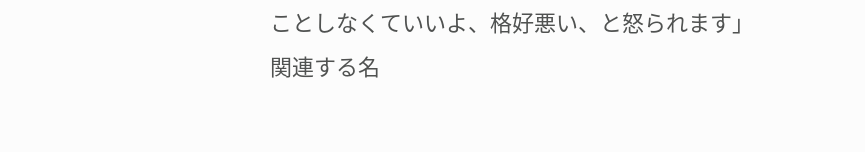ことしなくていいよ、格好悪い、と怒られます」
関連する名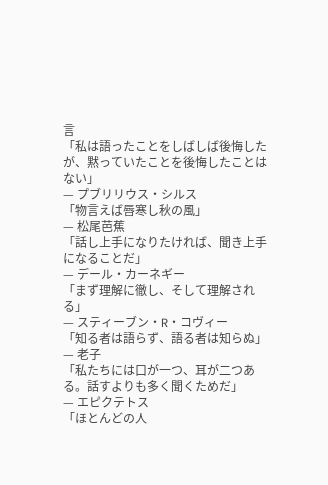言
「私は語ったことをしばしば後悔したが、黙っていたことを後悔したことはない」
— プブリリウス・シルス
「物言えば唇寒し秋の風」
— 松尾芭蕉
「話し上手になりたければ、聞き上手になることだ」
— デール・カーネギー
「まず理解に徹し、そして理解される」
— スティーブン・R・コヴィー
「知る者は語らず、語る者は知らぬ」
— 老子
「私たちには口が一つ、耳が二つある。話すよりも多く聞くためだ」
— エピクテトス
「ほとんどの人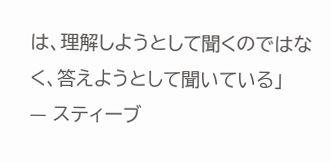は、理解しようとして聞くのではなく、答えようとして聞いている」
— スティーブ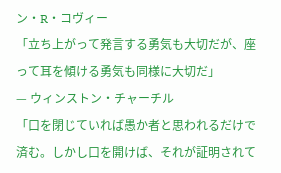ン・R・コヴィー
「立ち上がって発言する勇気も大切だが、座って耳を傾ける勇気も同様に大切だ」
— ウィンストン・チャーチル
「口を閉じていれば愚か者と思われるだけで済む。しかし口を開けば、それが証明されて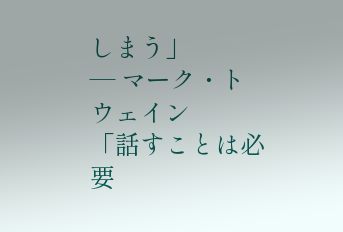しまう」
— マーク・トウェイン
「話すことは必要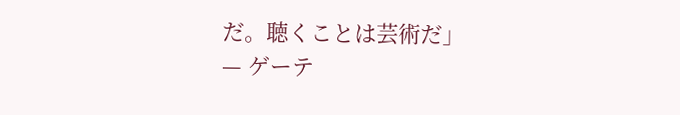だ。聴くことは芸術だ」
— ゲーテ